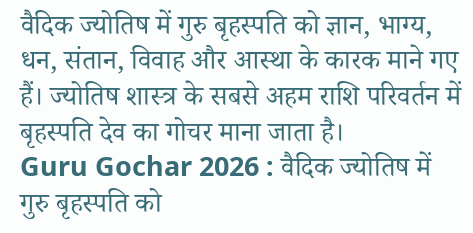वैदिक ज्योतिष में गुरु बृहस्पति को ज्ञान, भाग्य, धन, संतान, विवाह और आस्था के कारक माने गए हैं। ज्योतिष शास्त्र के सबसे अहम राशि परिवर्तन में बृहस्पति देव का गोचर माना जाता है।
Guru Gochar 2026 : वैदिक ज्योतिष में गुरु बृहस्पति को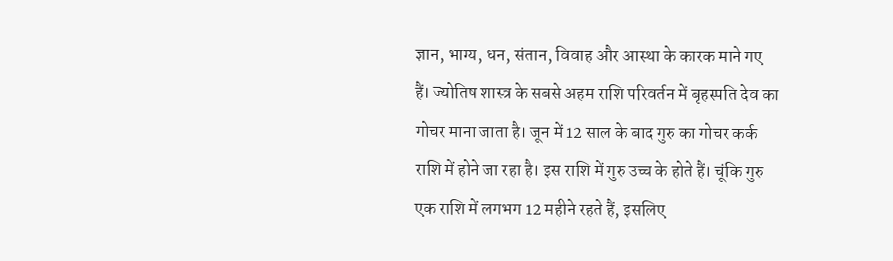ज्ञान, भाग्य, धन, संतान, विवाह और आस्था के कारक माने गए हैं। ज्योतिष शास्त्र के सबसे अहम राशि परिवर्तन में बृहस्पति देव का गोचर माना जाता है। जून में 12 साल के बाद गुरु का गोचर कर्क राशि में होने जा रहा है। इस राशि में गुरु उच्च के होते हैं। चूंकि गुरु एक राशि में लगभग 12 महीने रहते हैं, इसलिए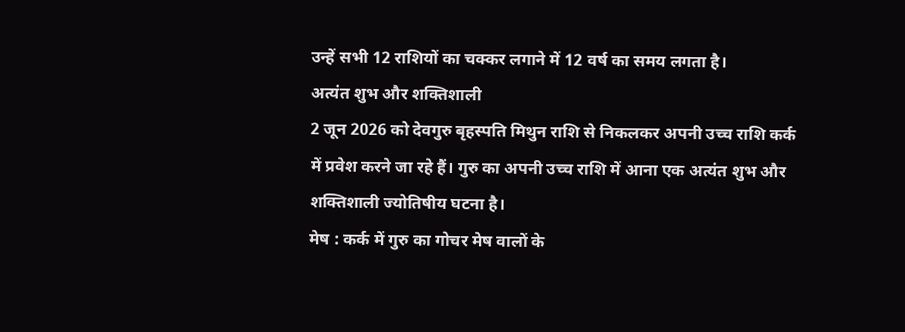उन्हें सभी 12 राशियों का चक्कर लगाने में 12 वर्ष का समय लगता है।
अत्यंत शुभ और शक्तिशाली
2 जून 2026 को देवगुरु बृहस्पति मिथुन राशि से निकलकर अपनी उच्च राशि कर्क में प्रवेश करने जा रहे हैं। गुरु का अपनी उच्च राशि में आना एक अत्यंत शुभ और शक्तिशाली ज्योतिषीय घटना है।
मेष : कर्क में गुरु का गोचर मेष वालों के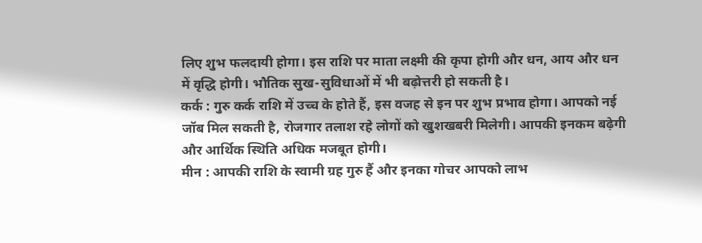लिए शुभ फलदायी होगा। इस राशि पर माता लक्ष्मी की कृपा होगी और धन, आय और धन में वृद्धि होगी। भौतिक सुख-सुविधाओं में भी बढ़ोत्तरी हो सकती है।
कर्क : गुरु कर्क राशि में उच्च के होते हैं, इस वजह से इन पर शुभ प्रभाव होगा। आपको नई जॉब मिल सकती है, रोजगार तलाश रहे लोगों को खुशखबरी मिलेगी। आपकी इनकम बढ़ेगी और आर्थिक स्थिति अधिक मजबूत होगी।
मीन : आपकी राशि के स्वामी ग्रह गुरु हैं और इनका गोचर आपको लाभ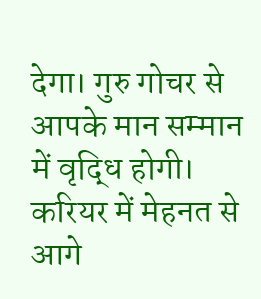देगा। गुरु गोचर से आपके मान सम्मान में वृद्धि होगी। करियर में मेहनत से आगे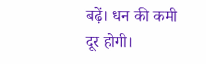बढ़ें। धन की कमी दूर होगी।